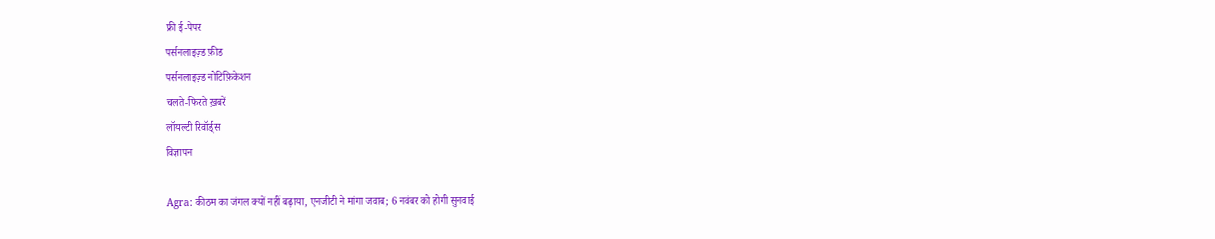फ्री ई-पेपर
पर्सनलाइज़्ड फ़ीड
पर्सनलाइज़्ड नोटिफ़िकेशन
चलते-फिरते ख़बरें
लॉयल्टी रिवॉर्ड्स
विज्ञापन

Agra: कीठम का जंगल क्यों नहीं बढ़ाया, एनजीटी ने मांगा जवाब; 6 नवंबर को होगी सुनवाई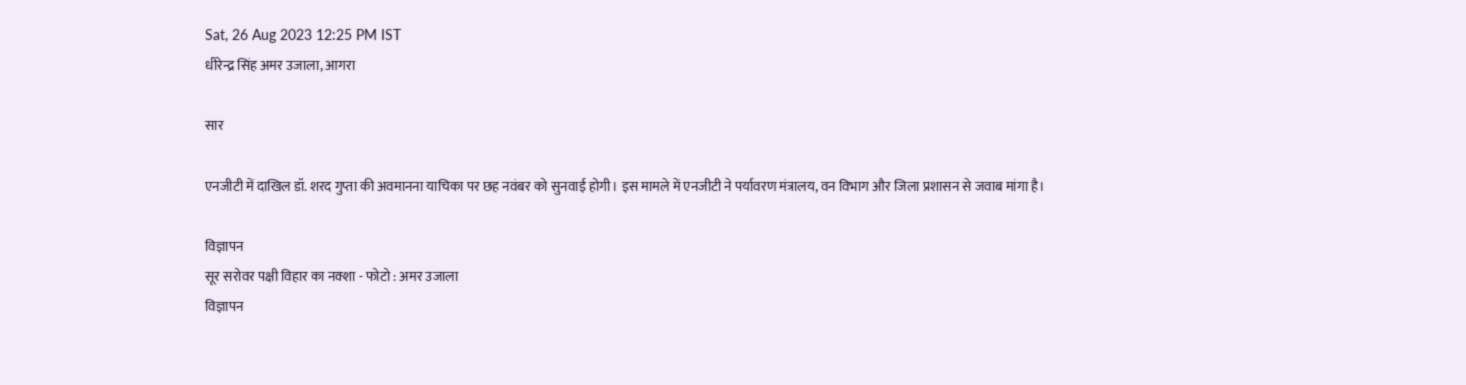Sat, 26 Aug 2023 12:25 PM IST
धीरेन्द्र सिंह अमर उजाला, आगरा

सार

एनजीटी में दाखिल डॉ. शरद गुप्ता की अवमानना याचिका पर छह नवंबर को सुनवाई होगी। इस मामले में एनजीटी ने पर्यावरण मंत्रालय, वन विभाग और जिला प्रशासन से जवाब मांगा है।

विज्ञापन
सूर सरोवर पक्षी विहार का नक्शा - फोटो : अमर उजाला
विज्ञापन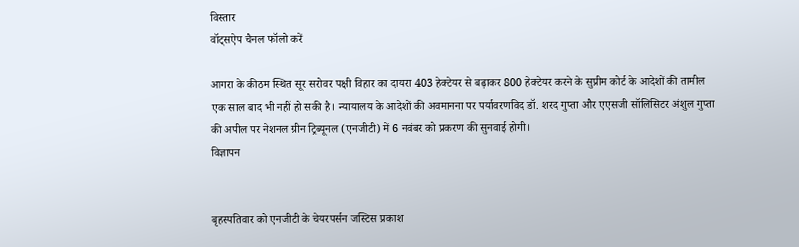विस्तार
वॉट्सऐप चैनल फॉलो करें

आगरा के कीठम स्थित सूर सरोवर पक्षी विहार का दायरा 403 हेक्टेयर से बढ़ाकर 800 हेक्टेयर करने के सुप्रीम कोर्ट के आदेशों की तामील एक साल बाद भी नहीं हो सकी है। न्यायालय के आदेशों की अवमानना पर पर्यावरणविद डॉ. शरद गुप्ता और एएसजी सॉलिसिटर अंशुल गुप्ता की अपील पर नेशनल ग्रीन ट्रिब्यूनल (एनजीटी) में 6 नवंबर को प्रकरण की सुनवाई होगी।
विज्ञापन


बृहस्पतिवार को एनजीटी के चेयरपर्सन जस्टिस प्रकाश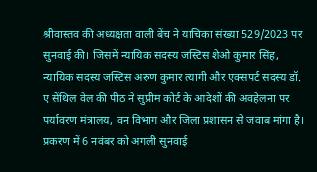श्रीवास्तव की अध्यक्षता वाली बेंच ने याचिका संख्या 529/2023 पर सुनवाई की। जिसमें न्यायिक सदस्य जस्टिस शेओ कुमार सिंह, न्यायिक सदस्य जस्टिस अरुण कुमार त्यागी और एक्सपर्ट सदस्य डॉ. ए सेंथिल वेल की पीठ ने सुप्रीम कोर्ट के आदेशों की अवहेलना पर पर्यावरण मंत्रालय, वन विभाग और जिला प्रशासन से जवाब मांगा है। प्रकरण में 6 नवंबर को अगली सुनवाई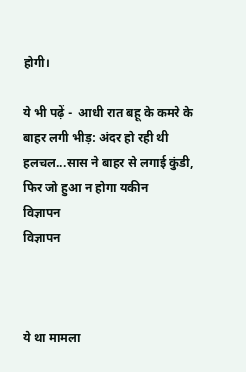होगी।

ये भी पढ़ें -  आधी रात बहू के कमरे के बाहर लगी भीड़: अंदर हो रही थी हलचल...सास ने बाहर से लगाई कुंडी, फिर जो हुआ न होगा यकीन
विज्ञापन
विज्ञापन



ये था मामला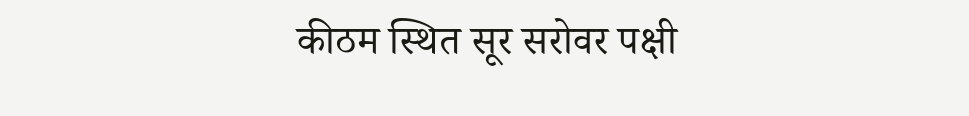कीठम स्थित सूर सरोवर पक्षी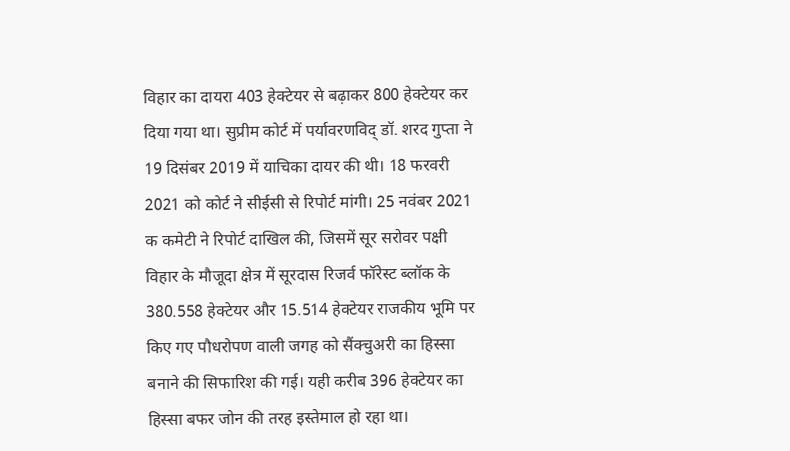विहार का दायरा 403 हेक्टेयर से बढ़ाकर 800 हेक्टेयर कर दिया गया था। सुप्रीम कोर्ट में पर्यावरणविद् डॉ. शरद गुप्ता ने 19 दिसंबर 2019 में याचिका दायर की थी। 18 फरवरी 2021 को कोर्ट ने सीईसी से रिपोर्ट मांगी। 25 नवंबर 2021 क कमेटी ने रिपोर्ट दाखिल की, जिसमें सूर सरोवर पक्षी विहार के मौजूदा क्षेत्र में सूरदास रिजर्व फॉरेस्ट ब्लॉक के 380.558 हेक्टेयर और 15.514 हेक्टेयर राजकीय भूमि पर किए गए पौधरोपण वाली जगह को सैंक्चुअरी का हिस्सा बनाने की सिफारिश की गई। यही करीब 396 हेक्टेयर का हिस्सा बफर जोन की तरह इस्तेमाल हो रहा था।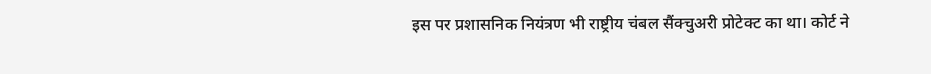इस पर प्रशासनिक नियंत्रण भी राष्ट्रीय चंबल सैंक्चुअरी प्रोटेक्ट का था। कोर्ट ने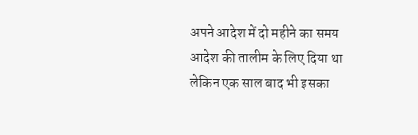अपने आदेश में दो महीने का समय आदेश की तालीम के लिए दिया था लेकिन एक साल बाद भी इसका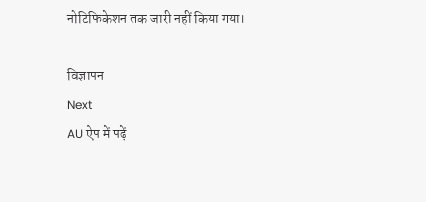नोटिफिकेशन तक जारी नहीं किया गया।

विज्ञापन
Next
AU ऐप में पढ़ें